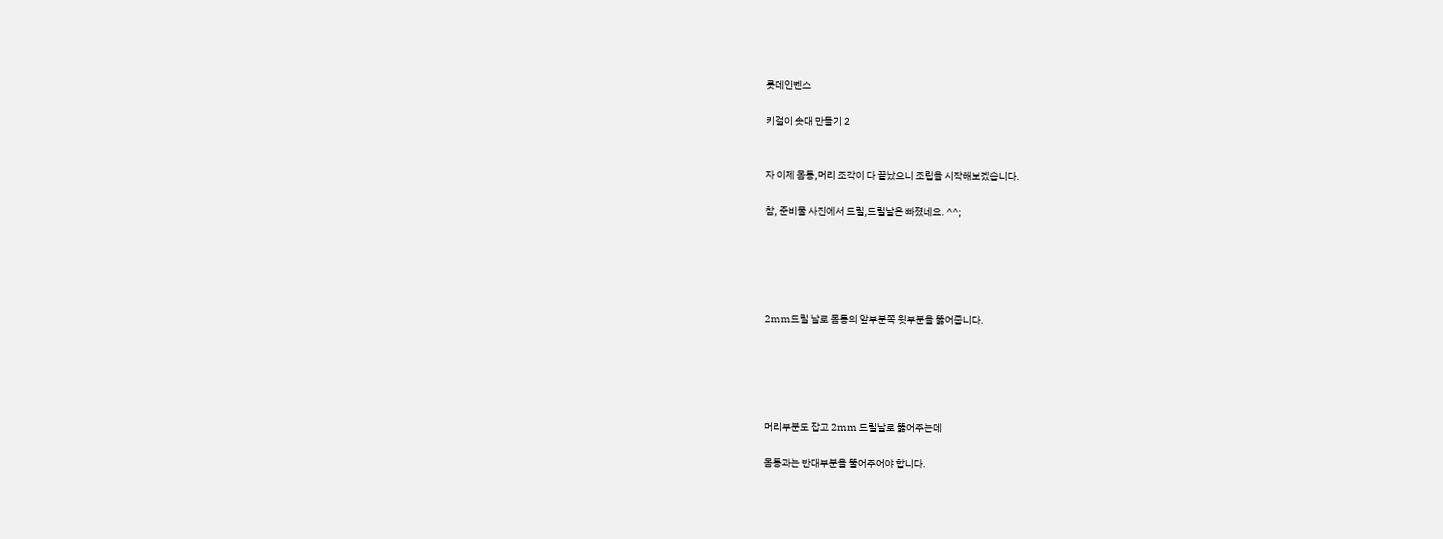롯데인벤스

키걸이 솟대 만들기 2


자 이제 몸통,머리 조각이 다 끝났으니 조립을 시작해보겠습니다.

참, 준비물 사진에서 드릴,드릴날은 빠졌네요. ^^;





2mm드릴 날로 몸통의 앞부분쪽 윗부분을 뚫어줍니다.





머리부분도 잡고 2mm 드릴날로 뚫어주는데

몸통과는 반대부분을 뚤어주어야 합니다.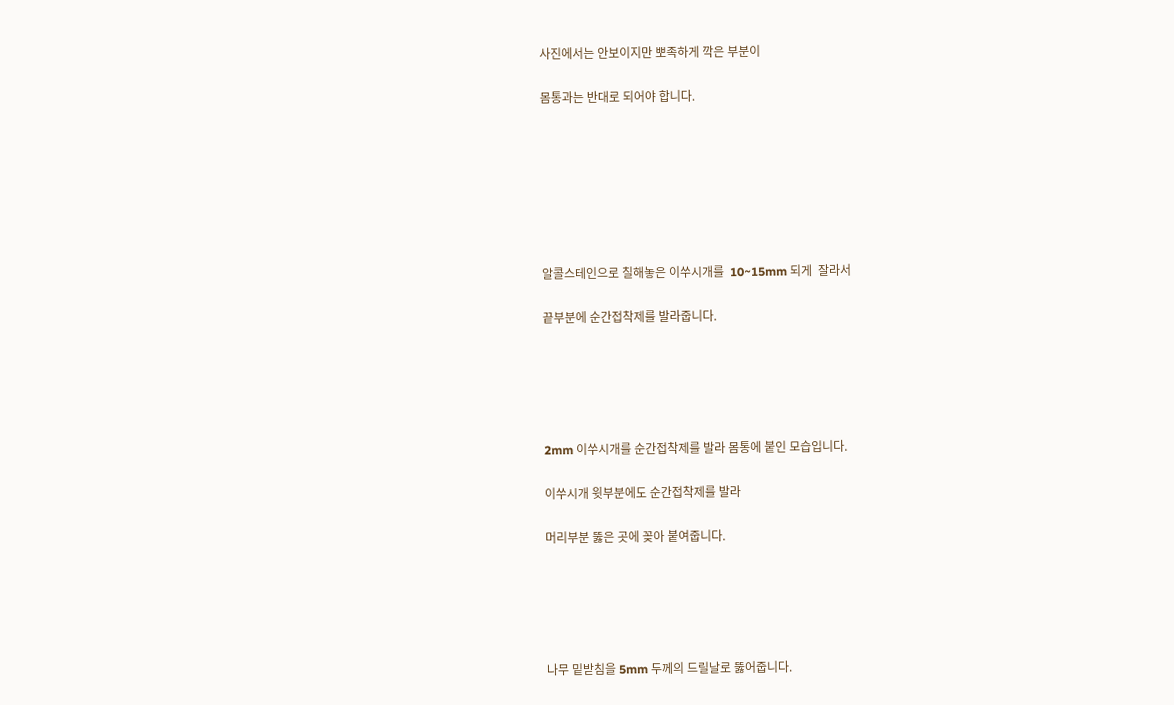사진에서는 안보이지만 뽀족하게 깍은 부분이

몸통과는 반대로 되어야 합니다.







알콜스테인으로 칠해놓은 이쑤시개를  10~15mm 되게  잘라서

끝부분에 순간접착제를 발라줍니다.





2mm 이쑤시개를 순간접착제를 발라 몸통에 붙인 모습입니다.

이쑤시개 윗부분에도 순간접착제를 발라

머리부분 뚫은 곳에 꽂아 붙여줍니다.





나무 밑받침을 5mm 두께의 드릴날로 뚫어줍니다.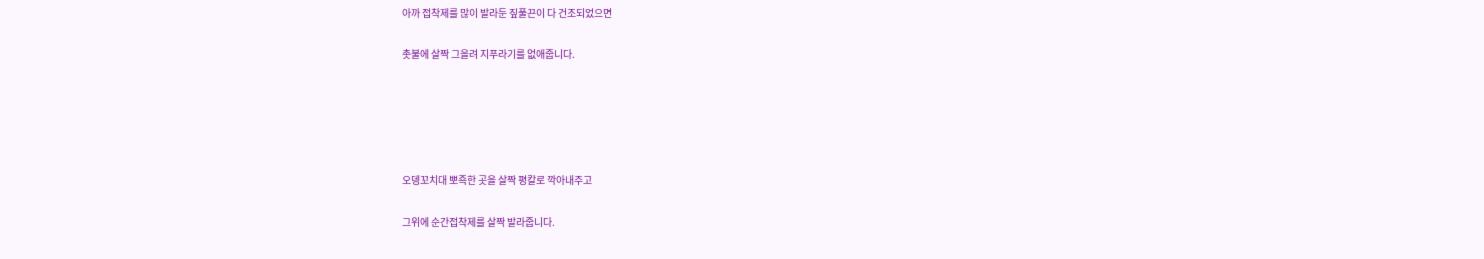아까 접착제를 많이 발라둔 짚풀끈이 다 건조되었으면

촛불에 살짝 그을려 지푸라기를 없애줍니다.





오뎅꼬치대 뽀죡한 곳을 살짝 평칼로 깍아내주고

그위에 순간접착제를 살짝 발라줍니다.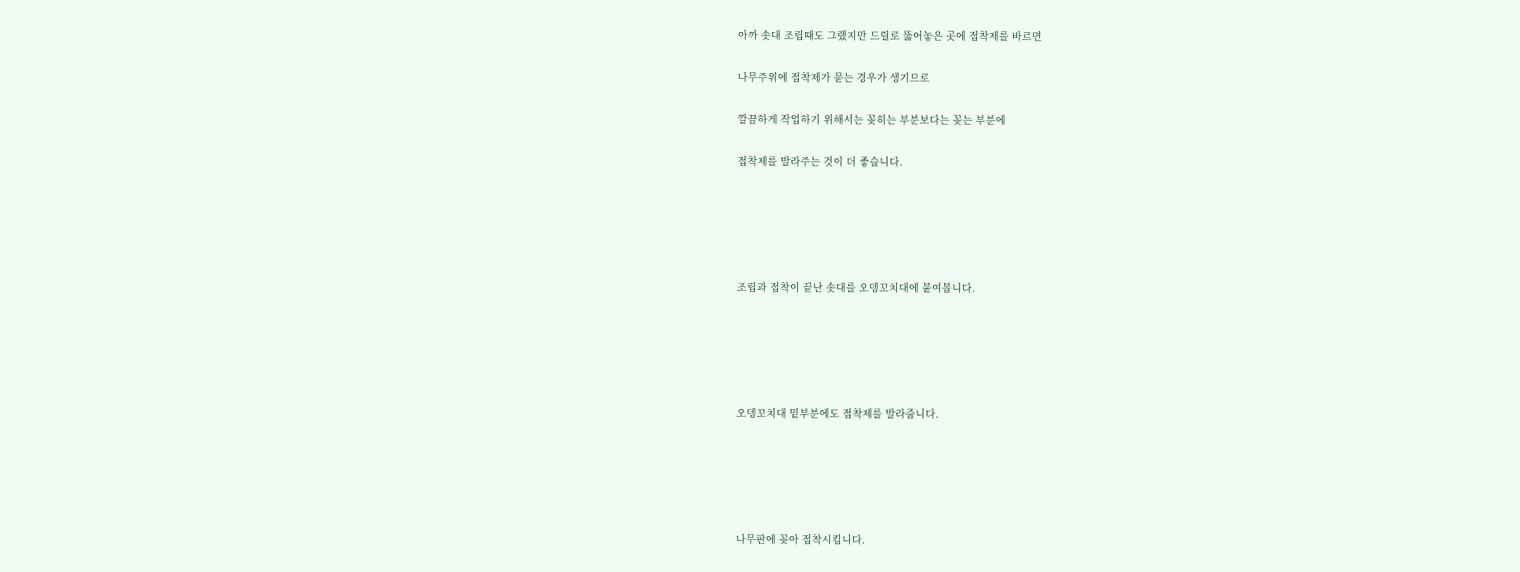아까 솟대 조립때도 그랬지만 드릴로 뚫어놓은 곳에 접착제를 바르면

나무주위에 접착제가 묻는 경우가 생기므로

깔끔하게 작업하기 위해서는 꽂히는 부분보다는 꽂는 부분에

접착제를 발라주는 것이 더 좋습니다.





조립과 접착이 끝난 솟대를 오뎅꼬치대에 붙여봅니다.





오뎅꼬치대 밑부분에도 접착제를 발라줍니다.





나무판에 꽂아 접착시킵니다.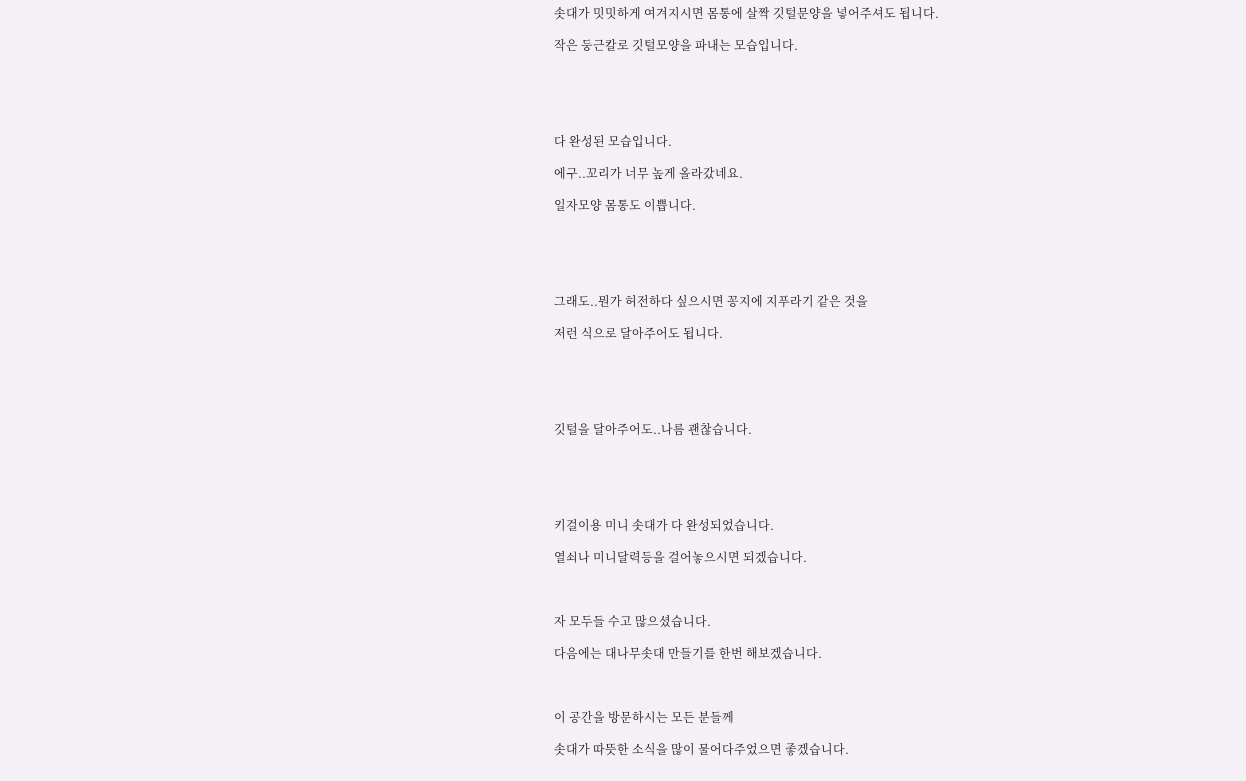솟대가 밋밋하게 여겨지시면 몸통에 살짝 깃털문양을 넣어주셔도 됩니다.

작은 둥근칼로 깃털모양을 파내는 모습입니다.





다 완성된 모습입니다.

에구..꼬리가 너무 높게 올라갔네요.

일자모양 몸통도 이쁩니다.





그래도..뭔가 허전하다 싶으시면 꽁지에 지푸라기 같은 것을

저런 식으로 달아주어도 됩니다.





깃털을 달아주어도..나름 괜찮습니다.





키걸이용 미니 솟대가 다 완성되었습니다.

열쇠나 미니달력등을 걸어놓으시면 되겠습니다.



자 모두들 수고 많으셨습니다.

다음에는 대나무솟대 만들기를 한번 해보겠습니다.



이 공간을 방문하시는 모든 분들께

솟대가 따뜻한 소식을 많이 물어다주었으면 좋겠습니다.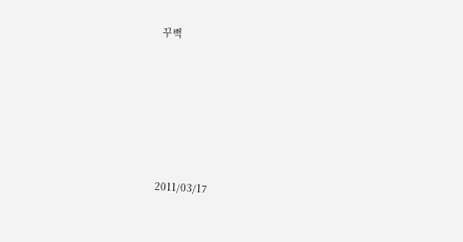꾸뻑






2011/03/17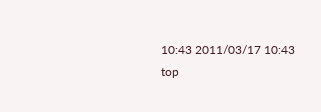10:43 2011/03/17 10:43
top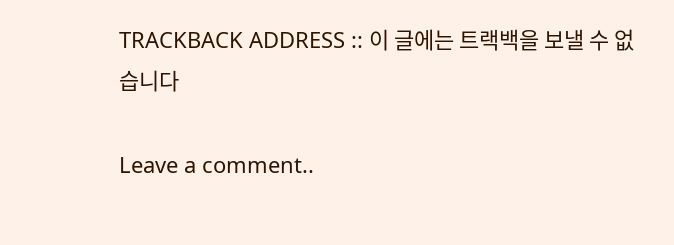TRACKBACK ADDRESS :: 이 글에는 트랙백을 보낼 수 없습니다

Leave a comment..